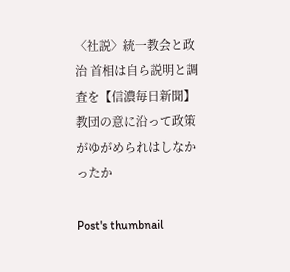〈社説〉統一教会と政治 首相は自ら説明と調査を【信濃毎日新聞】教団の意に沿って政策がゆがめられはしなかったか

Post's thumbnail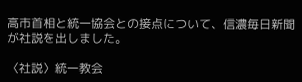高市首相と統一協会との接点について、信濃毎日新聞が社説を出しました。

〈社説〉統一教会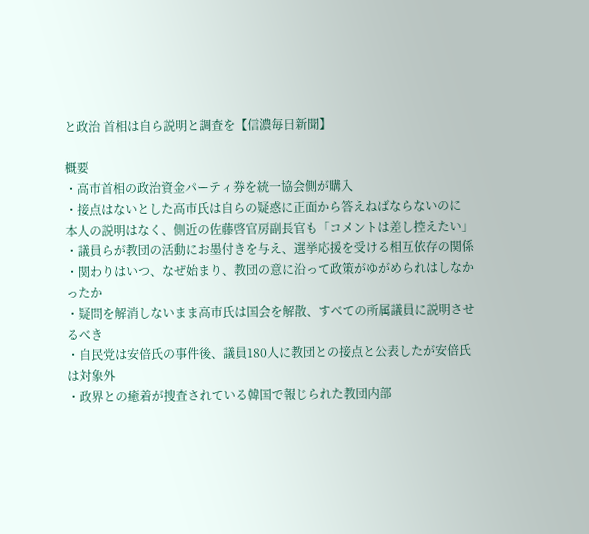と政治 首相は自ら説明と調査を【信濃毎日新聞】

概要
・高市首相の政治資金パーティ券を統一協会側が購入
・接点はないとした高市氏は自らの疑惑に正面から答えねばならないのに
本人の説明はなく、側近の佐藤啓官房副長官も「コメントは差し控えたい」
・議員らが教団の活動にお墨付きを与え、選挙応援を受ける相互依存の関係
・関わりはいつ、なぜ始まり、教団の意に沿って政策がゆがめられはしなかったか
・疑問を解消しないまま高市氏は国会を解散、すべての所属議員に説明させるべき
・自民党は安倍氏の事件後、議員180人に教団との接点と公表したが安倍氏は対象外
・政界との癒着が捜査されている韓国で報じられた教団内部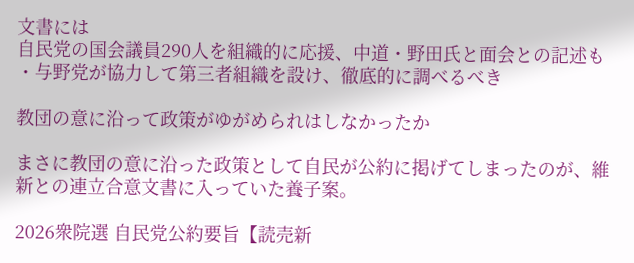文書には
自民党の国会議員290人を組織的に応援、中道・野田氏と面会との記述も
・与野党が協力して第三者組織を設け、徹底的に調べるべき

教団の意に沿って政策がゆがめられはしなかったか

まさに教団の意に沿った政策として自民が公約に掲げてしまったのが、維新との連立合意文書に入っていた養子案。

2026衆院選 自民党公約要旨【読売新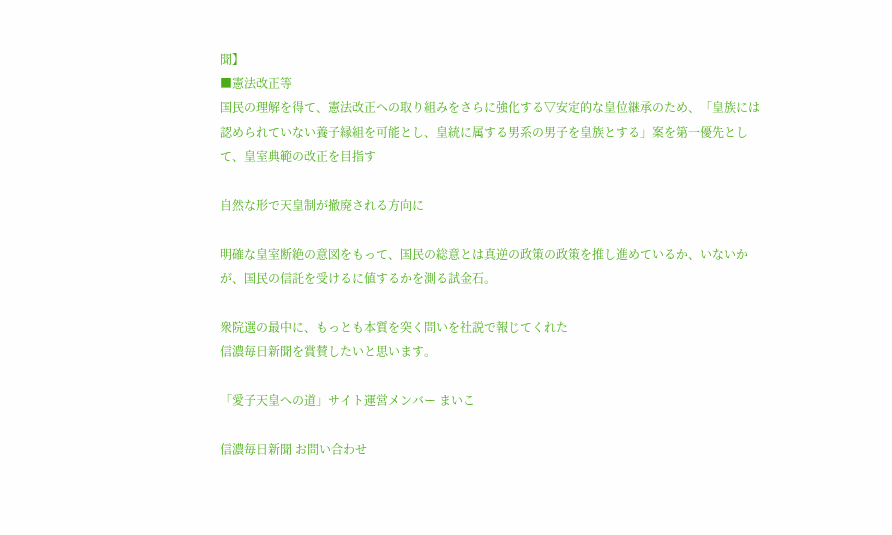聞】
■憲法改正等
国民の理解を得て、憲法改正への取り組みをさらに強化する▽安定的な皇位継承のため、「皇族には認められていない養子縁組を可能とし、皇統に属する男系の男子を皇族とする」案を第一優先として、皇室典範の改正を目指す

自然な形で天皇制が撤廃される方向に

明確な皇室断絶の意図をもって、国民の総意とは真逆の政策の政策を推し進めているか、いないかが、国民の信託を受けるに値するかを測る試金石。

衆院選の最中に、もっとも本質を突く問いを社説で報じてくれた
信濃毎日新聞を賞賛したいと思います。

「愛子天皇への道」サイト運営メンバー まいこ

信濃毎日新聞 お問い合わせ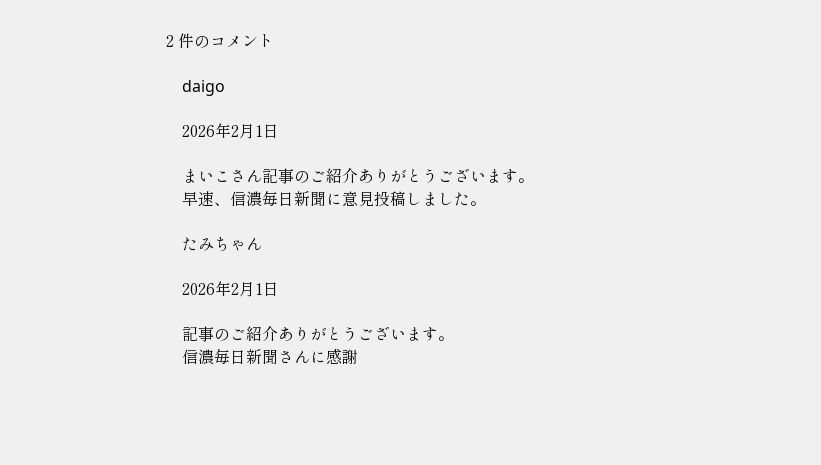2 件のコメント

    daigo

    2026年2月1日

    まいこさん記事のご紹介ありがとうございます。
    早速、信濃毎日新聞に意見投稿しました。

    たみちゃん

    2026年2月1日

    記事のご紹介ありがとうございます。
    信濃毎日新聞さんに感謝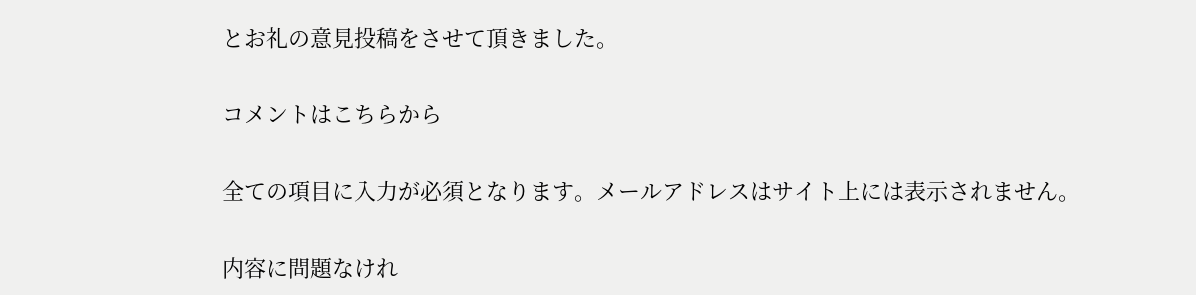とお礼の意見投稿をさせて頂きました。

コメントはこちらから

全ての項目に入力が必須となります。メールアドレスはサイト上には表示されません。

内容に問題なけれ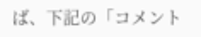ば、下記の「コメント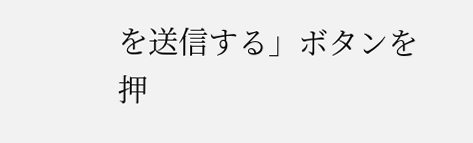を送信する」ボタンを押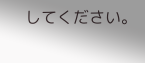してください。